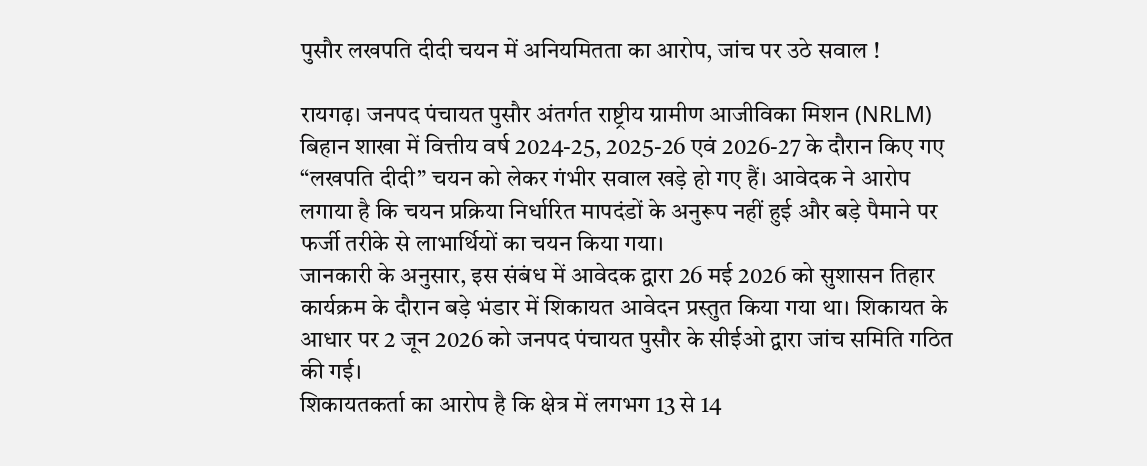पुसौर लखपति दीदी चयन में अनियमितता का आरोप, जांच पर उठे सवाल !

रायगढ़। जनपद पंचायत पुसौर अंतर्गत राष्ट्रीय ग्रामीण आजीविका मिशन (NRLM) बिहान शाखा में वित्तीय वर्ष 2024-25, 2025-26 एवं 2026-27 के दौरान किए गए “लखपति दीदी” चयन को लेकर गंभीर सवाल खड़े हो गए हैं। आवेदक ने आरोप लगाया है कि चयन प्रक्रिया निर्धारित मापदंडों के अनुरूप नहीं हुई और बड़े पैमाने पर फर्जी तरीके से लाभार्थियों का चयन किया गया।
जानकारी के अनुसार, इस संबंध में आवेदक द्वारा 26 मई 2026 को सुशासन तिहार कार्यक्रम के दौरान बड़े भंडार में शिकायत आवेदन प्रस्तुत किया गया था। शिकायत के आधार पर 2 जून 2026 को जनपद पंचायत पुसौर के सीईओ द्वारा जांच समिति गठित की गई।
शिकायतकर्ता का आरोप है कि क्षेत्र में लगभग 13 से 14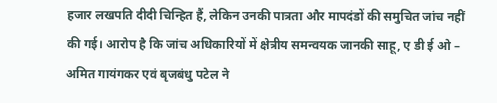हजार लखपति दीदी चिन्हित हैं, लेकिन उनकी पात्रता और मापदंडों की समुचित जांच नहीं की गई। आरोप है कि जांच अधिकारियों में क्षेत्रीय समन्वयक जानकी साहू, ए डी ई ओ – अमित गायंगकर एवं बृजबंधु पटेल ने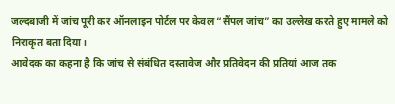जल्दबाजी में जांच पूरी कर ऑनलाइन पोर्टल पर केवल “सैंपल जांच” का उल्लेख करते हुए मामले को निराकृत बता दिया।
आवेदक का कहना है कि जांच से संबंधित दस्तावेज और प्रतिवेदन की प्रतियां आज तक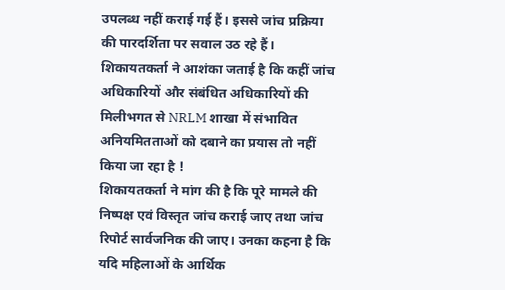उपलब्ध नहीं कराई गई हैं। इससे जांच प्रक्रिया की पारदर्शिता पर सवाल उठ रहे हैं। शिकायतकर्ता ने आशंका जताई है कि कहीं जांच अधिकारियों और संबंधित अधिकारियों की मिलीभगत से NRLM शाखा में संभावित अनियमितताओं को दबाने का प्रयास तो नहीं किया जा रहा है !
शिकायतकर्ता ने मांग की है कि पूरे मामले की निष्पक्ष एवं विस्तृत जांच कराई जाए तथा जांच रिपोर्ट सार्वजनिक की जाए। उनका कहना है कि यदि महिलाओं के आर्थिक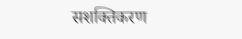सशक्तिकरण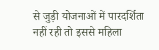से जुड़ी योजनाओं में पारदर्शिता नहीं रही तो इससे महिला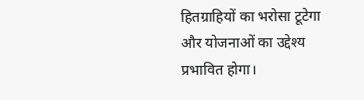हितग्राहियों का भरोसा टूटेगा और योजनाओं का उद्देश्य प्रभावित होगा।